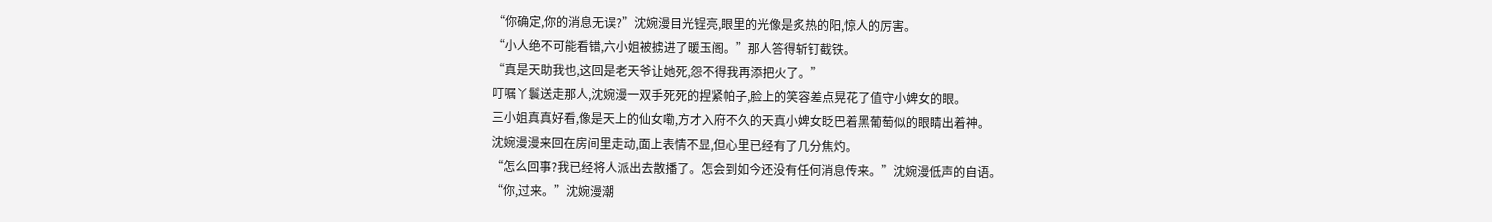“你确定,你的消息无误?”沈婉漫目光锃亮,眼里的光像是炙热的阳,惊人的厉害。
“小人绝不可能看错,六小姐被掳进了暖玉阁。”那人答得斩钉截铁。
“真是天助我也,这回是老天爷让她死,怨不得我再添把火了。”
叮嘱丫鬟送走那人,沈婉漫一双手死死的捏紧帕子,脸上的笑容差点晃花了值守小婢女的眼。
三小姐真真好看,像是天上的仙女嘞,方才入府不久的天真小婢女眨巴着黑葡萄似的眼睛出着神。
沈婉漫漫来回在房间里走动,面上表情不显,但心里已经有了几分焦灼。
“怎么回事?我已经将人派出去散播了。怎会到如今还没有任何消息传来。”沈婉漫低声的自语。
“你,过来。”沈婉漫潮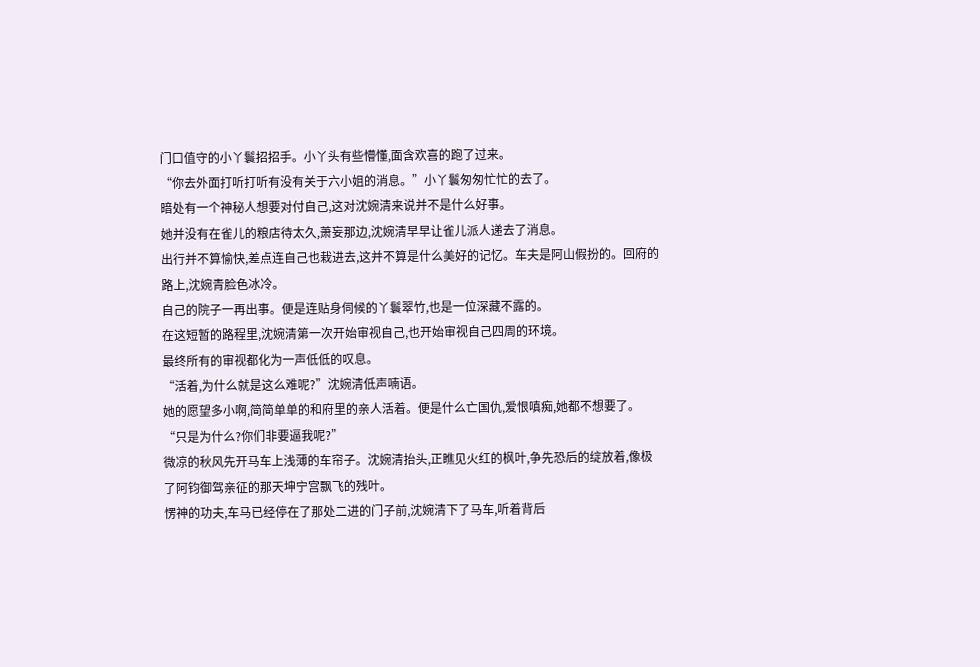门口值守的小丫鬟招招手。小丫头有些懵懂,面含欢喜的跑了过来。
“你去外面打听打听有没有关于六小姐的消息。”小丫鬟匆匆忙忙的去了。
暗处有一个神秘人想要对付自己,这对沈婉清来说并不是什么好事。
她并没有在雀儿的粮店待太久,萧妄那边,沈婉清早早让雀儿派人递去了消息。
出行并不算愉快,差点连自己也栽进去,这并不算是什么美好的记忆。车夫是阿山假扮的。回府的路上,沈婉青脸色冰冷。
自己的院子一再出事。便是连贴身伺候的丫鬟翠竹,也是一位深藏不露的。
在这短暂的路程里,沈婉清第一次开始审视自己,也开始审视自己四周的环境。
最终所有的审视都化为一声低低的叹息。
“活着,为什么就是这么难呢?”沈婉清低声喃语。
她的愿望多小啊,简简单单的和府里的亲人活着。便是什么亡国仇,爱恨嗔痴,她都不想要了。
“只是为什么?你们非要逼我呢?”
微凉的秋风先开马车上浅薄的车帘子。沈婉清抬头,正瞧见火红的枫叶,争先恐后的绽放着,像极了阿钧御驾亲征的那天坤宁宫飘飞的残叶。
愣神的功夫,车马已经停在了那处二进的门子前,沈婉清下了马车,听着背后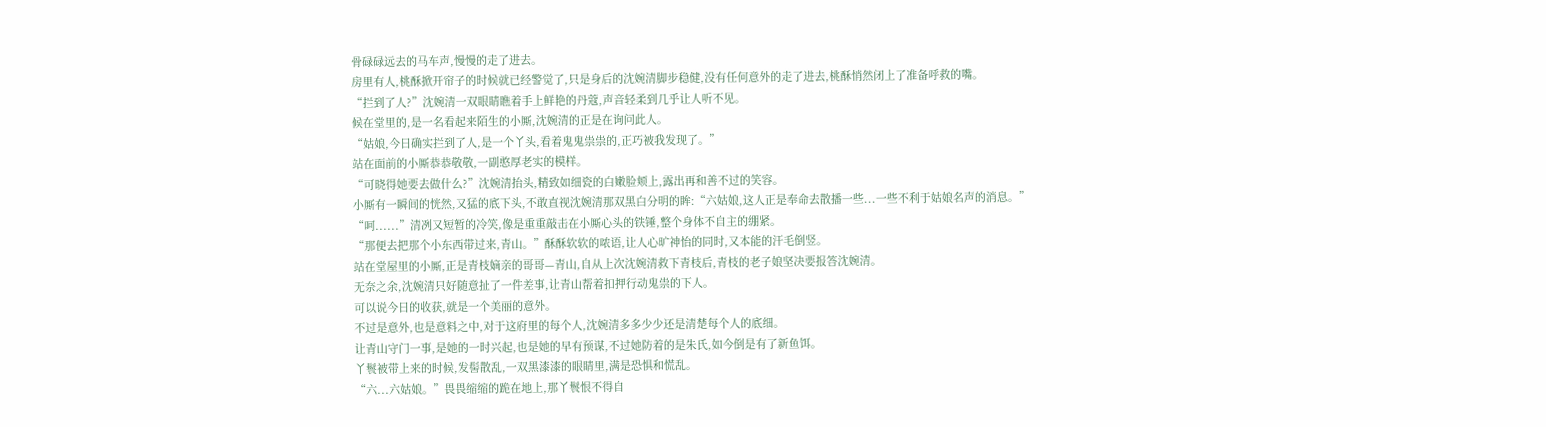骨碌碌远去的马车声,慢慢的走了进去。
房里有人,桃酥掀开帘子的时候就已经警觉了,只是身后的沈婉清脚步稳健,没有任何意外的走了进去,桃酥悄然闭上了准备呼救的嘴。
“拦到了人?”沈婉清一双眼睛瞧着手上鲜艳的丹蔻,声音轻柔到几乎让人听不见。
候在堂里的,是一名看起来陌生的小厮,沈婉清的正是在询问此人。
“姑娘,今日确实拦到了人,是一个丫头,看着鬼鬼祟祟的,正巧被我发现了。”
站在面前的小厮恭恭敬敬,一副憨厚老实的模样。
“可晓得她要去做什么?”沈婉清抬头,精致如细瓷的白嫩脸颊上,露出再和善不过的笑容。
小厮有一瞬间的恍然,又猛的底下头,不敢直视沈婉清那双黑白分明的眸:“六姑娘,这人正是奉命去散播一些...一些不利于姑娘名声的消息。”
“呵......”清冽又短暂的冷笑,像是重重敲击在小厮心头的铁锤,整个身体不自主的绷紧。
“那便去把那个小东西带过来,青山。”酥酥软软的哝语,让人心旷神怡的同时,又本能的汗毛倒竖。
站在堂屋里的小厮,正是青枝嫡亲的哥哥—青山,自从上次沈婉清救下青枝后,青枝的老子娘坚决要报答沈婉清。
无奈之余,沈婉清只好随意扯了一件差事,让青山帮着扣押行动鬼祟的下人。
可以说今日的收获,就是一个美丽的意外。
不过是意外,也是意料之中,对于这府里的每个人,沈婉清多多少少还是清楚每个人的底细。
让青山守门一事,是她的一时兴起,也是她的早有预谋,不过她防着的是朱氏,如今倒是有了新鱼饵。
丫鬟被带上来的时候,发髻散乱,一双黑漆漆的眼睛里,满是恐惧和慌乱。
“六...六姑娘。”畏畏缩缩的跪在地上,那丫鬟恨不得自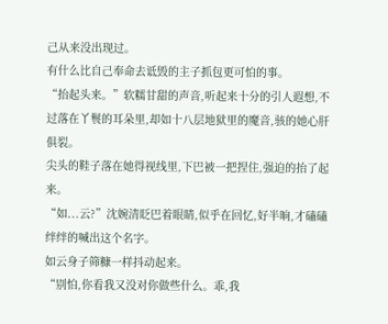己从来没出现过。
有什么比自己奉命去诋毁的主子抓包更可怕的事。
“抬起头来。”软糯甘甜的声音,听起来十分的引人遐想,不过落在丫鬟的耳朵里,却如十八层地狱里的魔音,骇的她心肝俱裂。
尖头的鞋子落在她得视线里,下巴被一把捏住,强迫的抬了起来。
“如...云?”沈婉清眨巴着眼睛,似乎在回忆,好半晌,才磕磕绊绊的喊出这个名字。
如云身子筛糠一样抖动起来。
“别怕,你看我又没对你做些什么。乖,我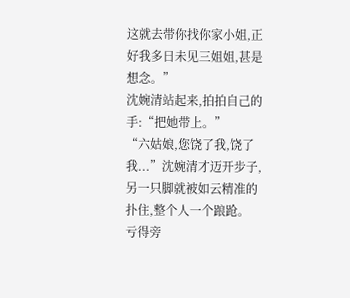这就去带你找你家小姐,正好我多日未见三姐姐,甚是想念。”
沈婉清站起来,拍拍自己的手:“把她带上。”
“六姑娘,您饶了我,饶了我...”沈婉清才迈开步子,另一只脚就被如云精准的扑住,整个人一个踉跄。
亏得旁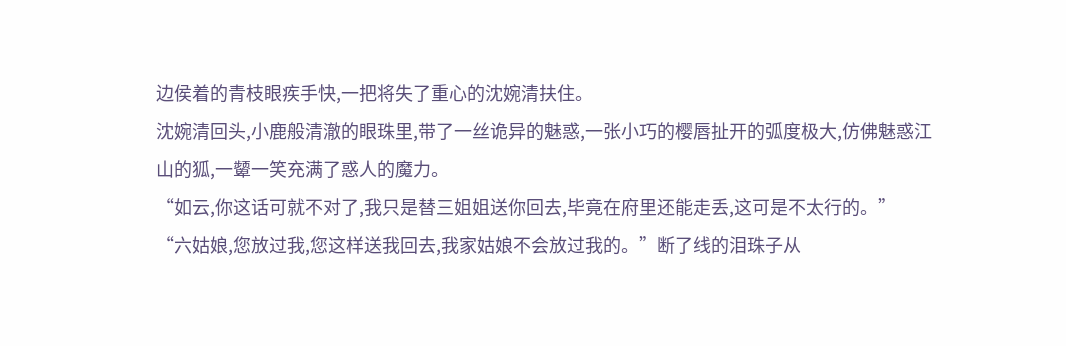边侯着的青枝眼疾手快,一把将失了重心的沈婉清扶住。
沈婉清回头,小鹿般清澈的眼珠里,带了一丝诡异的魅惑,一张小巧的樱唇扯开的弧度极大,仿佛魅惑江山的狐,一颦一笑充满了惑人的魔力。
“如云,你这话可就不对了,我只是替三姐姐送你回去,毕竟在府里还能走丢,这可是不太行的。”
“六姑娘,您放过我,您这样送我回去,我家姑娘不会放过我的。”断了线的泪珠子从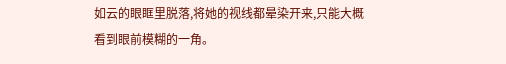如云的眼眶里脱落,将她的视线都晕染开来,只能大概看到眼前模糊的一角。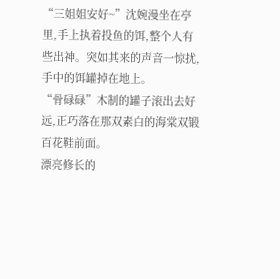“三姐姐安好~”沈婉漫坐在亭里,手上执着投鱼的饵,整个人有些出神。突如其来的声音一惊扰,手中的饵罐掉在地上。
“骨碌碌”木制的罐子滚出去好远,正巧落在那双素白的海棠双锻百花鞋前面。
漂亮修长的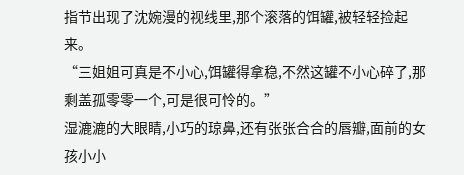指节出现了沈婉漫的视线里,那个滚落的饵罐,被轻轻捡起来。
“三姐姐可真是不小心,饵罐得拿稳,不然这罐不小心碎了,那剩盖孤零零一个,可是很可怜的。”
湿漉漉的大眼睛,小巧的琼鼻,还有张张合合的唇瓣,面前的女孩小小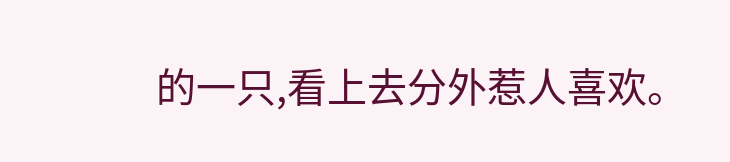的一只,看上去分外惹人喜欢。